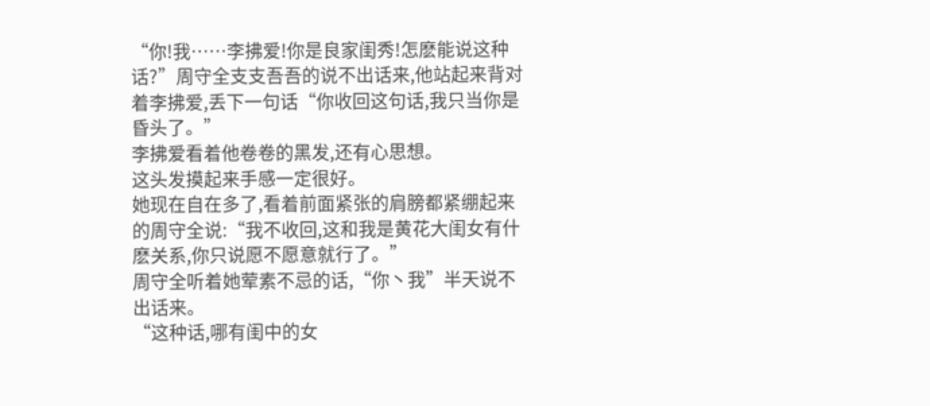“你!我……李拂爱!你是良家闺秀!怎麽能说这种话?”周守全支支吾吾的说不出话来,他站起来背对着李拂爱,丢下一句话“你收回这句话,我只当你是昏头了。”
李拂爱看着他卷卷的黑发,还有心思想。
这头发摸起来手感一定很好。
她现在自在多了,看着前面紧张的肩膀都紧绷起来的周守全说:“我不收回,这和我是黄花大闺女有什麽关系,你只说愿不愿意就行了。”
周守全听着她荤素不忌的话,“你丶我”半天说不出话来。
“这种话,哪有闺中的女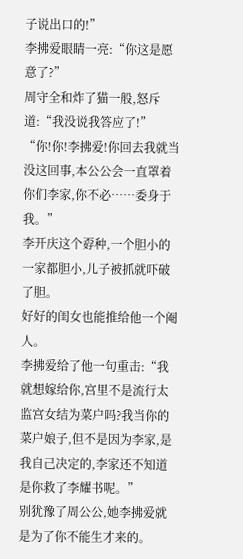子说出口的!”
李拂爱眼睛一亮:“你这是愿意了?”
周守全和炸了猫一般,怒斥道:“我没说我答应了!”
“你!你!李拂爱!你回去我就当没这回事,本公公会一直罩着你们李家,你不必……委身于我。”
李开庆这个孬种,一个胆小的一家都胆小,儿子被抓就吓破了胆。
好好的闺女也能推给他一个阉人。
李拂爱给了他一句重击:“我就想嫁给你,宫里不是流行太监宫女结为菜户吗?我当你的菜户娘子,但不是因为李家,是我自己决定的,李家还不知道是你救了李耀书呢。”
别犹豫了周公公,她李拂爱就是为了你不能生才来的。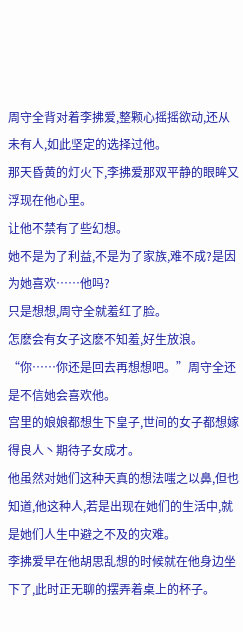周守全背对着李拂爱,整颗心摇摇欲动,还从未有人,如此坚定的选择过他。
那天昏黄的灯火下,李拂爱那双平静的眼眸又浮现在他心里。
让他不禁有了些幻想。
她不是为了利益,不是为了家族,难不成?是因为她喜欢……他吗?
只是想想,周守全就羞红了脸。
怎麽会有女子这麽不知羞,好生放浪。
“你……你还是回去再想想吧。”周守全还是不信她会喜欢他。
宫里的娘娘都想生下皇子,世间的女子都想嫁得良人丶期待子女成才。
他虽然对她们这种天真的想法嗤之以鼻,但也知道,他这种人,若是出现在她们的生活中,就是她们人生中避之不及的灾难。
李拂爱早在他胡思乱想的时候就在他身边坐下了,此时正无聊的摆弄着桌上的杯子。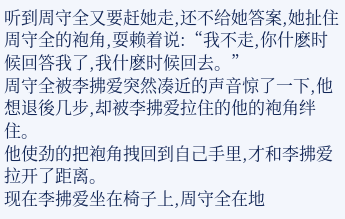听到周守全又要赶她走,还不给她答案,她扯住周守全的袍角,耍赖着说:“我不走,你什麽时候回答我了,我什麽时候回去。”
周守全被李拂爱突然凑近的声音惊了一下,他想退後几步,却被李拂爱拉住的他的袍角绊住。
他使劲的把袍角拽回到自己手里,才和李拂爱拉开了距离。
现在李拂爱坐在椅子上,周守全在地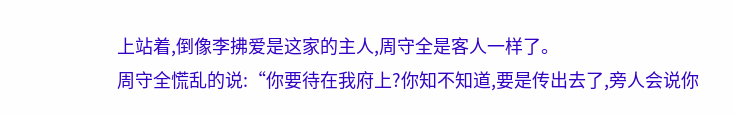上站着,倒像李拂爱是这家的主人,周守全是客人一样了。
周守全慌乱的说:“你要待在我府上?你知不知道,要是传出去了,旁人会说你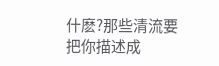什麽?那些清流要把你描述成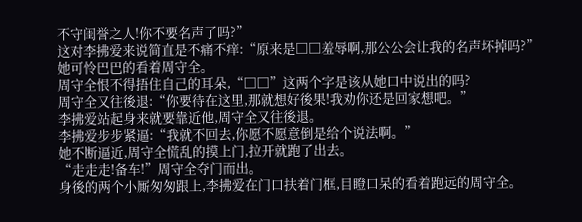不守闺誉之人!你不要名声了吗?”
这对李拂爱来说简直是不痛不痒:“原来是□□羞辱啊,那公公会让我的名声坏掉吗?”
她可怜巴巴的看着周守全。
周守全恨不得捂住自己的耳朵,“□□”这两个字是该从她口中说出的吗?
周守全又往後退:“你要待在这里,那就想好後果!我劝你还是回家想吧。”
李拂爱站起身来就要靠近他,周守全又往後退。
李拂爱步步紧逼:“我就不回去,你愿不愿意倒是给个说法啊。”
她不断逼近,周守全慌乱的摸上门,拉开就跑了出去。
“走走走!备车!”周守全夺门而出。
身後的两个小厮匆匆跟上,李拂爱在门口扶着门框,目瞪口呆的看着跑远的周守全。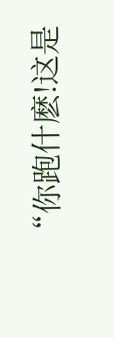“你跑什麽!这是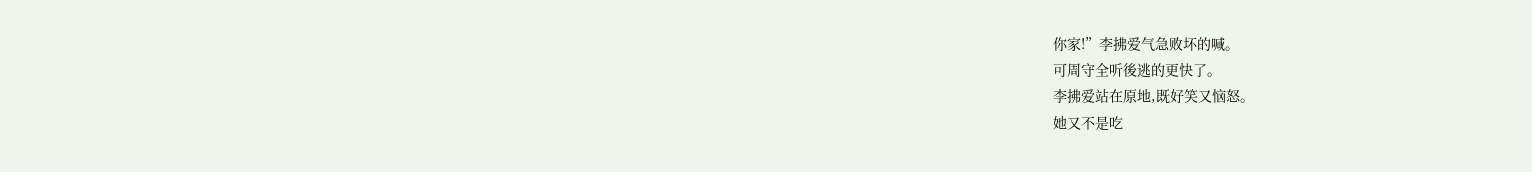你家!”李拂爱气急败坏的喊。
可周守全听後逃的更快了。
李拂爱站在原地,既好笑又恼怒。
她又不是吃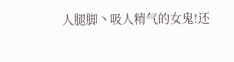人腿脚丶吸人精气的女鬼!还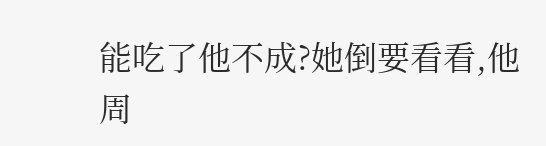能吃了他不成?她倒要看看,他周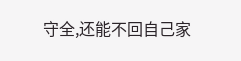守全,还能不回自己家